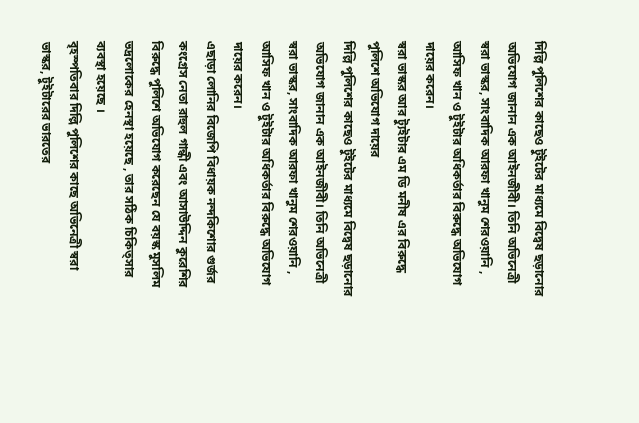দিল্লি পুলিশের কাছেও টুইটের মাধ্যমে বিদ্বেষ ছড়ানোর অভিযোগ জানান এক আইনজীবী। তিনি অভিনেত্রী স্বরা ভাস্কর, সাংবাদিক আরফা খানুম শেরওয়ানি , আসিফ খান ও টুইটার অধিকর্তার বিরুদ্ধে অভিযোগ দায়ের করেন।
স্বরা ভাস্কর আর ট্যুইটার এম ডি মনীষ এর বিরুদ্ধে পুলিশে অভিযোগ দায়ের
দিল্লি পুলিশের কাছেও টুইটের মাধ্যমে বিদ্বেষ ছড়ানোর অভিযোগ জানান এক আইনজীবী। তিনি অভিনেত্রী স্বরা ভাস্কর, সাংবাদিক আরফা খানুম শেরওয়ানি , আসিফ খান ও টুইটার অধিকর্তার বিরুদ্ধে অভিযোগ দায়ের করেন।
এছাড়া লোনির বিজেপি বিধায়ক নন্দকিশোর গুর্জর কংগ্রেস নেতা রাহুল গান্ধী এবং আসাউদ্দিন কুরেশির বিরুদ্ধে পুলিশে অভিযোগ করেছেন যে বয়স্ক মুসলিম ভদ্রলোকের হেনস্থা হয়েছে , তার সঠিক চিকিত্সার ব্যবস্থা হয়েছে ।
বৃহস্পতিবার দিল্লি পুলিশের কাছে অভিনেত্রী স্বরা ভাস্কর, টুইটারের ভারতের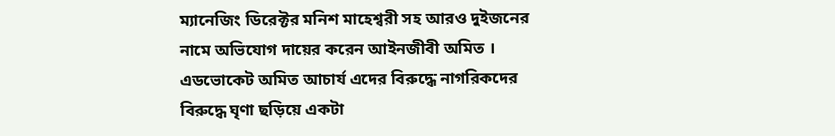ম্যানেজিং ডিরেক্টর মনিশ মাহেশ্বরী সহ আরও দুইজনের নামে অভিযোগ দায়ের করেন আইনজীবী অমিত ।
এডভোকেট অমিত আচার্য এদের বিরুদ্ধে নাগরিকদের বিরুদ্ধে ঘৃণা ছড়িয়ে একটা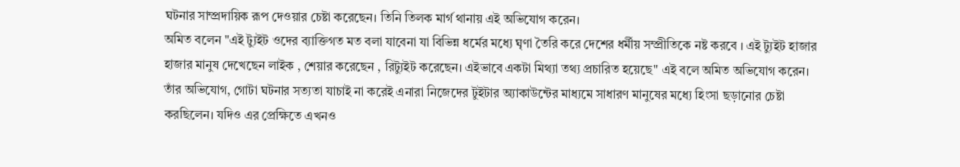ঘটনার সাম্প্রদায়িক রূপ দেওয়ার চেষ্টা করেছেন। তিনি তিলক মার্গ থানায় এই অভিযোগ করেন।
অমিত বলেন "এই ট্যুইট ওদের ব্যাক্তিগত মত বলা যাবেনা যা বিভিন্ন ধর্মের মধ্যে ঘৃণা তৈরি করে দেশের ধর্মীয় সম্প্রীতিকে নষ্ট করবে । এই ট্যুইট হাজার হাজার মানুষ দেখেছেন লাইক , শেয়ার করেছেন , রিট্যুইট করেছেন। এইভাবে একটা মিথ্যা তথ্য প্রচারিত হয়েছে" এই বলে অমিত অভিযোগ করেন।
তাঁর অভিযোগ, গোটা ঘটনার সত্যতা যাচাই না করেই এনারা নিজেদের টুইটার অ্যাকাউন্টের মাধ্যমে সাধারণ মানুষের মধ্যে হিংসা ছড়ানোর চেষ্টা করছিলেন। যদিও এর প্রেক্ষিতে এখনও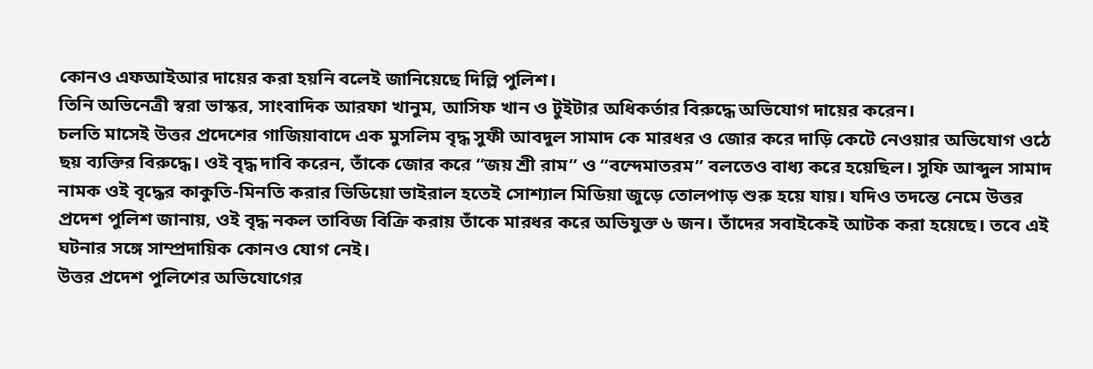কোনও এফআইআর দায়ের করা হয়নি বলেই জানিয়েছে দিল্লি পুলিশ।
তিনি অভিনেত্রী স্বরা ভাস্কর, সাংবাদিক আরফা খানুম, আসিফ খান ও টুইটার অধিকর্তার বিরুদ্ধে অভিযোগ দায়ের করেন।
চলতি মাসেই উত্তর প্রদেশের গাজিয়াবাদে এক মুসলিম বৃদ্ধ সুফী আবদুল সামাদ কে মারধর ও জোর করে দাড়ি কেটে নেওয়ার অভিযোগ ওঠে ছয় ব্যক্তির বিরুদ্ধে। ওই বৃদ্ধ দাবি করেন, তাঁকে জোর করে “জয় শ্রী রাম” ও “বন্দেমাতরম” বলতেও বাধ্য করে হয়েছিল। সুফি আব্দুল সামাদ নামক ওই বৃদ্ধের কাকুতি-মিনতি করার ভিডিয়ো ভাইরাল হতেই সোশ্যাল মিডিয়া জুড়ে তোলপাড় শুরু হয়ে যায়। যদিও তদন্তে নেমে উত্তর প্রদেশ পুলিশ জানায়, ওই বৃদ্ধ নকল তাবিজ বিক্রি করায় তাঁকে মারধর করে অভিযুক্ত ৬ জন। তাঁদের সবাইকেই আটক করা হয়েছে। তবে এই ঘটনার সঙ্গে সাম্প্রদায়িক কোনও যোগ নেই।
উত্তর প্রদেশ পুলিশের অভিযোগের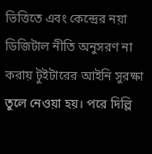ভিত্তিতে এবং কেন্দ্রের নয়া ডিজিটাল নীতি অনুসরণ না করায় টুইটারের আইনি সুরক্ষা তুলে নেওয়া হয়। পরে দিল্লি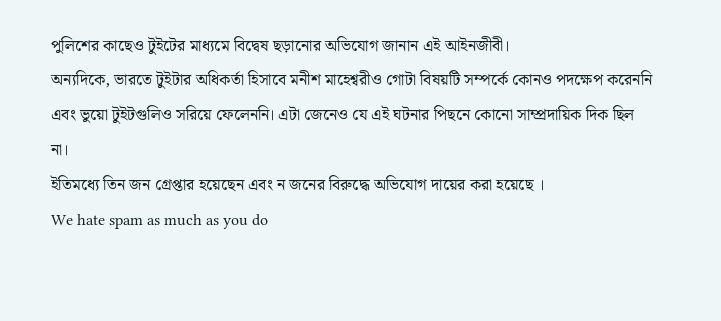পুলিশের কাছেও টুইটের মাধ্যমে বিদ্বেষ ছড়ানোর অভিযোগ জানান এই আইনজীবী।
অন্যদিকে, ভারতে টুইটার অধিকর্তা হিসাবে মনীশ মাহেশ্বরীও গোটা বিষয়টি সম্পর্কে কোনও পদক্ষেপ করেননি এবং ভুয়ো টুইটগুলিও সরিয়ে ফেলেননি। এটা জেনেও যে এই ঘটনার পিছনে কোনো সাম্প্রদায়িক দিক ছিল না।
ইতিমধ্যে তিন জন গ্রেপ্তার হয়েছেন এবং ন জনের বিরুদ্ধে অভিযোগ দায়ের করা হয়েছে ।
We hate spam as much as you do